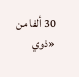30 ألفا من «ذوي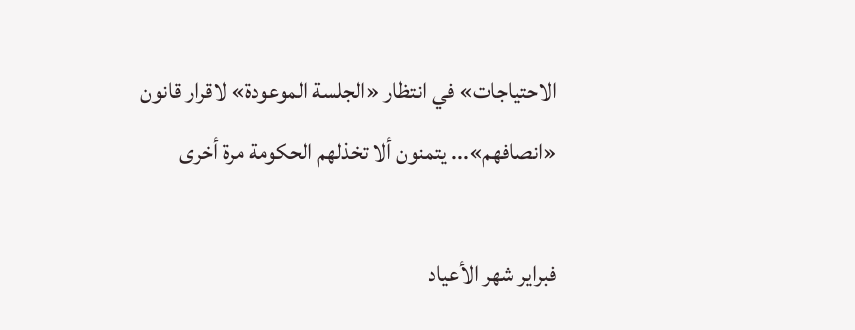الاحتياجات» في انتظار «الجلسة الموعودة» لاقرار قانون «انصافهم»... يتمنون ألا تخذلهم الحكومة مرة أخرى

فبراير شهر الأعياد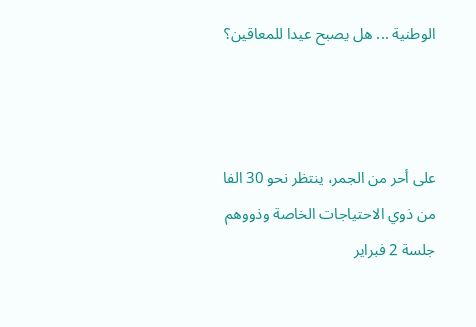الوطنية ... هل يصبح عيدا للمعاقين؟



على أحر من الجمر، ينتظر نحو 30 الفا من ذوي الاحتياجات الخاصة وذووهم جلسة 2 فبراير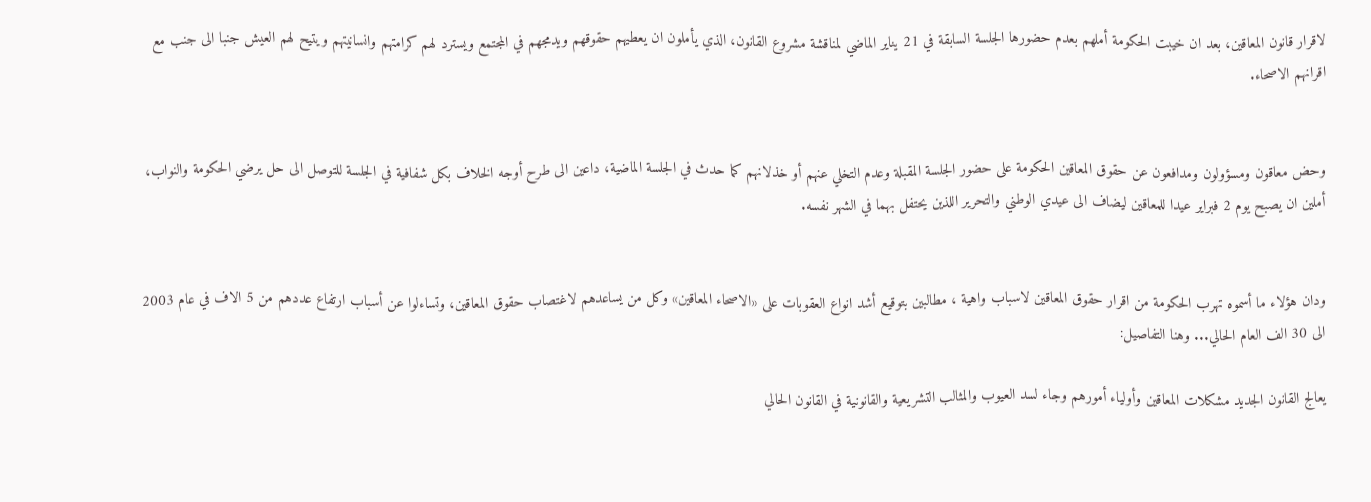لاقرار قانون المعاقين، بعد ان خيبت الحكومة أملهم بعدم حضورها الجلسة السابقة في 21 يناير الماضي لمناقشة مشروع القانون، الذي يأملون ان يعطيهم حقوقهم ويدمجهم في المجتمع ويسترد لهم كرامتهم وانسانيتهم ويتيح لهم العيش جنبا الى جنب مع اقرانهم الاصحاء.


وحض معاقون ومسؤولون ومدافعون عن حقوق المعاقين الحكومة على حضور الجلسة المقبلة وعدم التخلي عنهم أو خذلانهم كما حدث في الجلسة الماضية، داعين الى طرح أوجه الخلاف بكل شفافية في الجلسة للتوصل الى حل يرضي الحكومة والنواب، أملين ان يصبح يوم 2 فبراير عيدا للمعاقين ليضاف الى عيدي الوطني والتحرير اللذين يحتفل بهما في الشهر نفسه.


ودان هؤلاء ما أسموه تهرب الحكومة من اقرار حقوق المعاقين لاسباب واهية ، مطالبين بتوقيع أشد انواع العقوبات على «الاصحاء المعاقين» وكل من يساعدهم لاغتصاب حقوق المعاقين، وتساءلوا عن أسباب ارتفاع عددهم من 5 الاف في عام 2003 الى 30 الف العام الحالي... وهنا التفاصيل:

يعالج القانون الجديد مشكلات المعاقين وأولياء أمورهم وجاء لسد العيوب والمثالب التشريعية والقانونية في القانون الحالي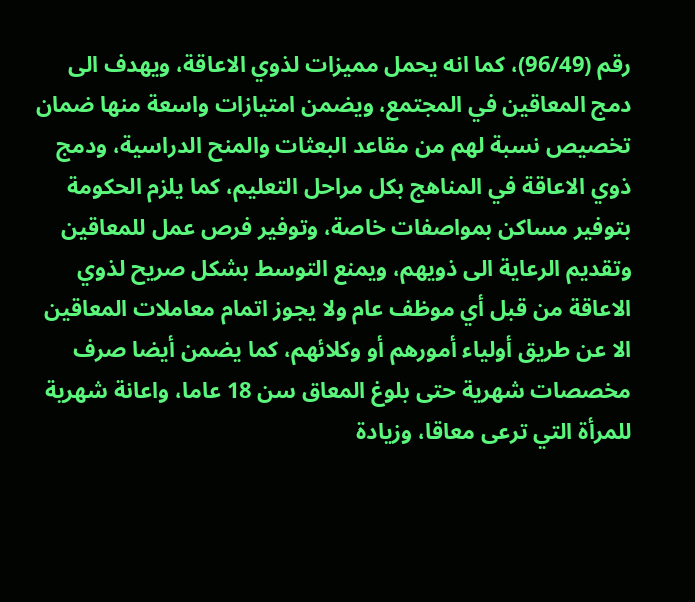رقم (96/49)، كما انه يحمل مميزات لذوي الاعاقة، ويهدف الى دمج المعاقين في المجتمع، ويضمن امتيازات واسعة منها ضمان تخصيص نسبة لهم من مقاعد البعثات والمنح الدراسية، ودمج ذوي الاعاقة في المناهج بكل مراحل التعليم، كما يلزم الحكومة بتوفير مساكن بمواصفات خاصة، وتوفير فرص عمل للمعاقين وتقديم الرعاية الى ذويهم، ويمنع التوسط بشكل صريح لذوي الاعاقة من قبل أي موظف عام ولا يجوز اتمام معاملات المعاقين الا عن طريق أولياء أمورهم أو وكلائهم، كما يضمن أيضا صرف مخصصات شهرية حتى بلوغ المعاق سن 18 عاما، واعانة شهرية للمرأة التي ترعى معاقا، وزيادة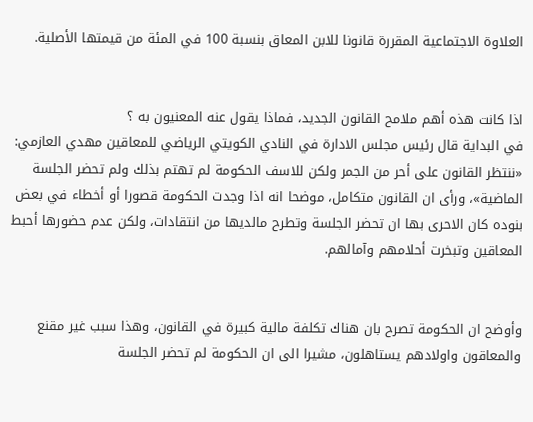العلاوة الاجتماعية المقررة قانونا للابن المعاق بنسبة 100 في المئة من قيمتها الأصلية.


اذا كانت هذه أهم ملامح القانون الجديد، فماذا يقول عنه المعنيون به ؟
في البداية قال رئيس مجلس الادارة في النادي الكويتي الرياضي للمعاقين مهدي العازمي: «ننتظر القانون على أحر من الجمر ولكن للاسف الحكومة لم تهتم بذلك ولم تحضر الجلسة الماضية»، ورأى ان القانون متكامل، موضحا انه اذا وجدت الحكومة قصورا أو أخطاء في بعض بنوده كان الاحرى بها ان تحضر الجلسة وتطرح مالديها من انتقادات، ولكن عدم حضورها أحبط المعاقين وتبخرت أحلامهم وآمالهم.


وأوضح ان الحكومة تصرح بان هناك تكلفة مالية كبيرة في القانون، وهذا سبب غير مقنع والمعاقون واولادهم يستاهلون، مشيرا الى ان الحكومة لم تحضر الجلسة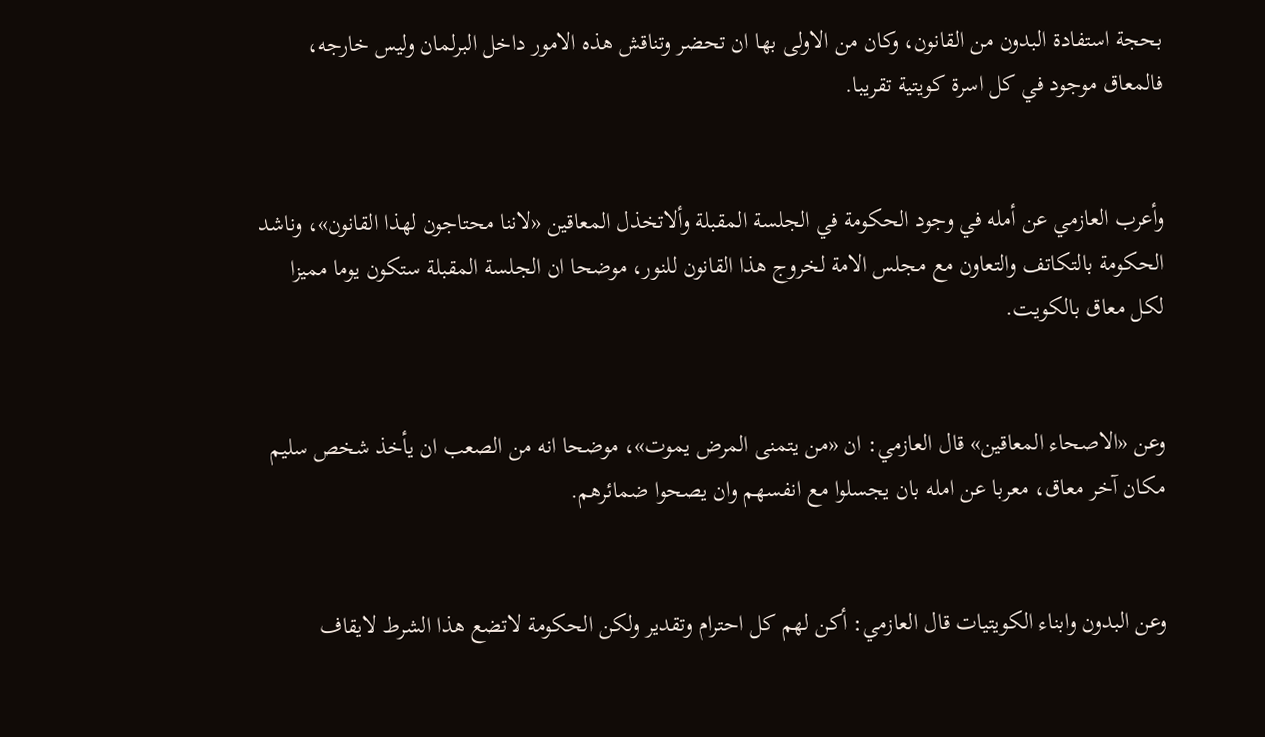بحجة استفادة البدون من القانون، وكان من الاولى بها ان تحضر وتناقش هذه الامور داخل البرلمان وليس خارجه، فالمعاق موجود في كل اسرة كويتية تقريبا.


وأعرب العازمي عن أمله في وجود الحكومة في الجلسة المقبلة وألاتخذل المعاقين «لاننا محتاجون لهذا القانون»، وناشد الحكومة بالتكاتف والتعاون مع مجلس الامة لخروج هذا القانون للنور، موضحا ان الجلسة المقبلة ستكون يوما مميزا لكل معاق بالكويت.


وعن «الاصحاء المعاقين» قال العازمي: ان «من يتمنى المرض يموت»، موضحا انه من الصعب ان يأخذ شخص سليم مكان آخر معاق، معربا عن امله بان يجسلوا مع انفسهم وان يصحوا ضمائرهم.


وعن البدون وابناء الكويتيات قال العازمي: أكن لهم كل احترام وتقدير ولكن الحكومة لاتضع هذا الشرط لايقاف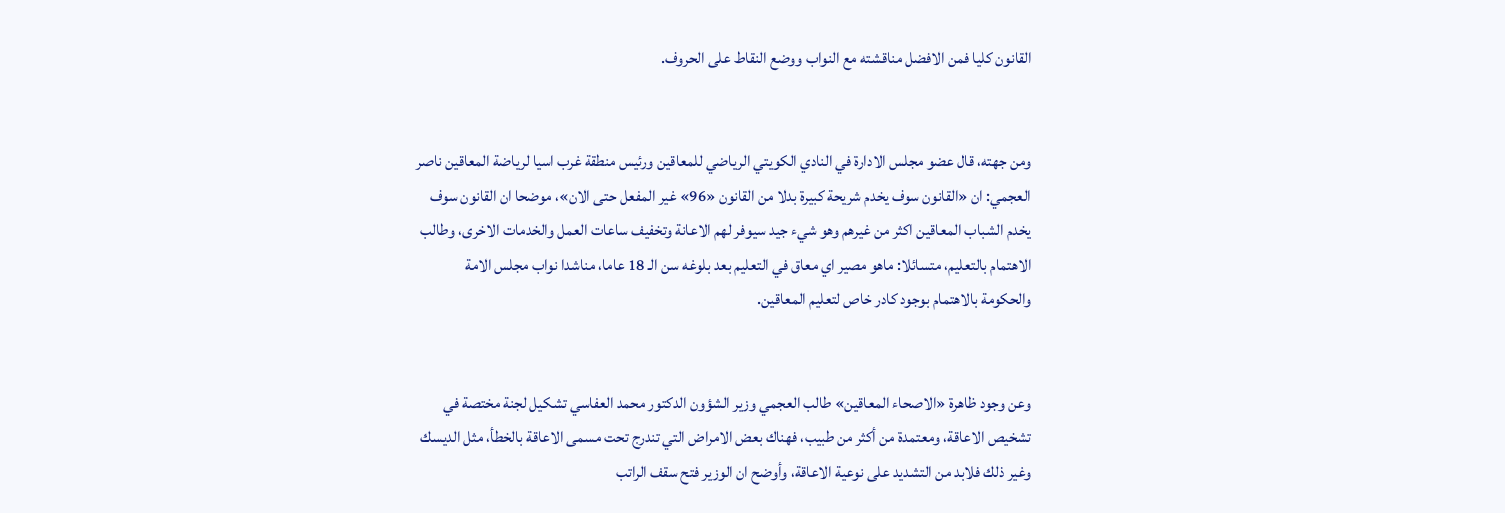القانون كليا فمن الافضل مناقشته مع النواب ووضع النقاط على الحروف.


ومن جهته، قال عضو مجلس الادارة في النادي الكويتي الرياضي للمعاقين ورئيس منطقة غرب اسيا لرياضة المعاقين ناصر العجمي: ان «القانون سوف يخدم شريحة كبيرة بدلا من القانون «96» غير المفعل حتى الان»، موضحا ان القانون سوف يخدم الشباب المعاقين اكثر من غيرهم وهو شيء جيد سيوفر لهم الاعانة وتخفيف ساعات العمل والخدمات الاخرى، وطالب الاهتمام بالتعليم، متسائلا: ماهو مصير اي معاق في التعليم بعد بلوغه سن الـ 18 عاما، مناشدا نواب مجلس الامة والحكومة بالاهتمام بوجود كادر خاص لتعليم المعاقين.


وعن وجود ظاهرة «الاصحاء المعاقين» طالب العجمي وزير الشؤون الدكتور محمد العفاسي تشكيل لجنة مختصة في تشخيص الاعاقة، ومعتمدة من أكثر من طبيب، فهناك بعض الامراض التي تندرج تحت مسمى الاعاقة بالخطأ، مثل الديسك وغير ذلك فلابد من التشديد على نوعية الاعاقة، وأوضح ان الوزير فتح سقف الراتب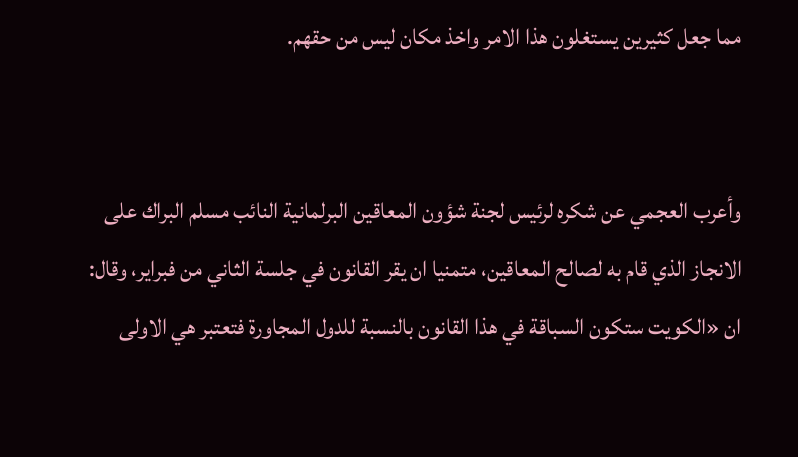مما جعل كثيرين يستغلون هذا الامر واخذ مكان ليس من حقهم.


وأعرب العجمي عن شكره لرئيس لجنة شؤون المعاقين البرلمانية النائب مسلم البراك على الانجاز الذي قام به لصالح المعاقين، متمنيا ان يقر القانون في جلسة الثاني من فبراير، وقال: ان «الكويت ستكون السباقة في هذا القانون بالنسبة للدول المجاورة فتعتبر هي الاولى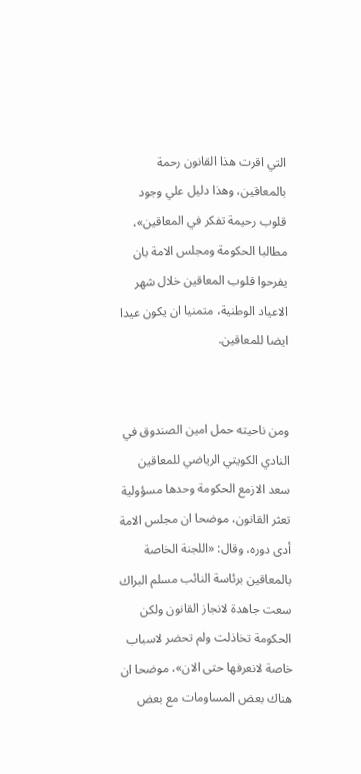التي اقرت هذا القانون رحمة بالمعاقين، وهذا دليل علي وجود قلوب رحيمة تفكر في المعاقين»، مطالبا الحكومة ومجلس الامة بان يفرحوا قلوب المعاقين خلال شهر الاعياد الوطنية، متمنيا ان يكون عيدا ايضا للمعاقين.


ومن ناحيته حمل امين الصندوق في النادي الكويتي الرياضي للمعاقين سعد الازمع الحكومة وحدها مسؤولية تعثر القانون، موضحا ان مجلس الامة أدى دوره، وقال: «اللجنة الخاصة بالمعاقين برئاسة النائب مسلم البراك سعت جاهدة لانجاز القانون ولكن الحكومة تخاذلت ولم تحضر لاسباب خاصة لانعرفها حتى الان»، موضحا ان هناك بعض المساومات مع بعض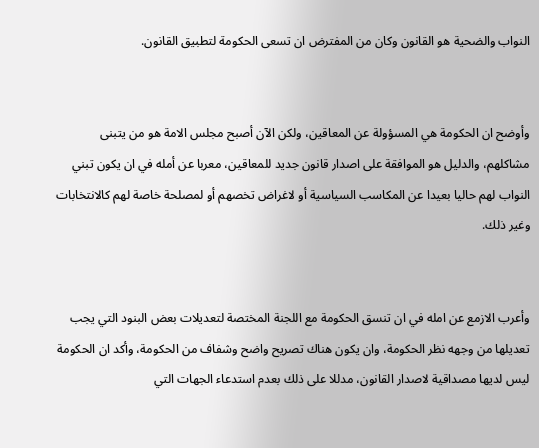النواب والضحية هو القانون وكان من المفترض ان تسعى الحكومة لتطبيق القانون.


وأوضح ان الحكومة هي المسؤولة عن المعاقين، ولكن الآن أصبح مجلس الامة هو من يتبنى مشاكلهم، والدليل هو الموافقة على اصدار قانون جديد للمعاقين، معربا عن أمله في ان يكون تبني النواب لهم حاليا بعيدا عن المكاسب السياسية أو لاغراض تخصهم أو لمصلحة خاصة لهم كالانتخابات وغير ذلك.


وأعرب الازمع عن امله في ان تنسق الحكومة مع اللجنة المختصة لتعديلات بعض البنود التي يجب تعديلها من وجهه نظر الحكومة، وان يكون هناك تصريح واضح وشفاف من الحكومة، وأكد ان الحكومة ليس لديها مصداقية لاصدار القانون، مدللا على ذلك بعدم استدعاء الجهات التي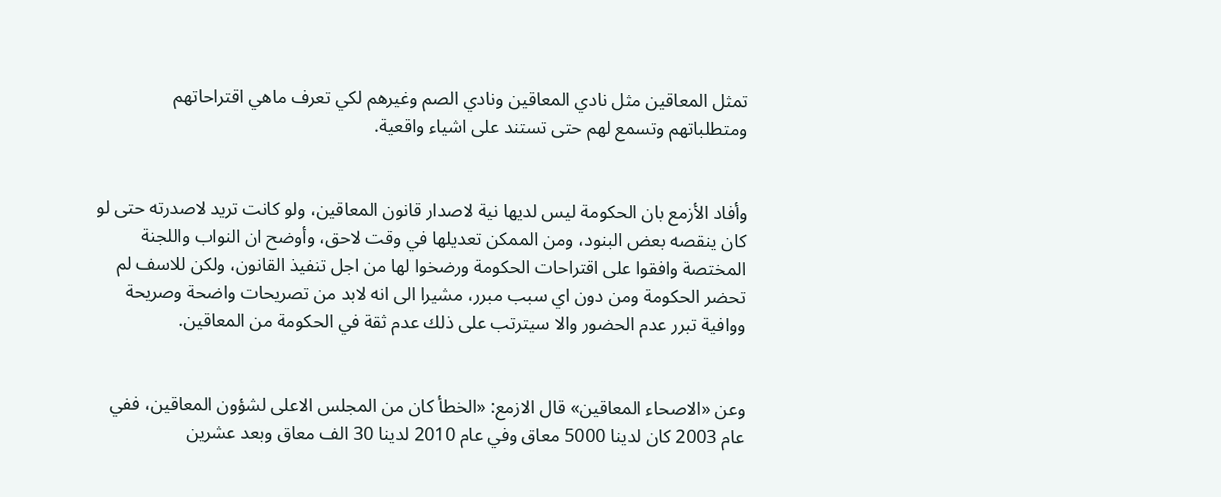تمثل المعاقين مثل نادي المعاقين ونادي الصم وغيرهم لكي تعرف ماهي اقتراحاتهم ومتطلباتهم وتسمع لهم حتى تستند على اشياء واقعية.


وأفاد الأزمع بان الحكومة ليس لديها نية لاصدار قانون المعاقين، ولو كانت تريد لاصدرته حتى لو كان ينقصه بعض البنود، ومن الممكن تعديلها في وقت لاحق، وأوضح ان النواب واللجنة المختصة وافقوا على اقتراحات الحكومة ورضخوا لها من اجل تنفيذ القانون، ولكن للاسف لم تحضر الحكومة ومن دون اي سبب مبرر، مشيرا الى انه لابد من تصريحات واضحة وصريحة ووافية تبرر عدم الحضور والا سيترتب على ذلك عدم ثقة في الحكومة من المعاقين.


وعن «الاصحاء المعاقين» قال الازمع: «الخطأ كان من المجلس الاعلى لشؤون المعاقين، ففي عام 2003 كان لدينا 5000 معاق وفي عام 2010 لدينا 30 الف معاق وبعد عشرين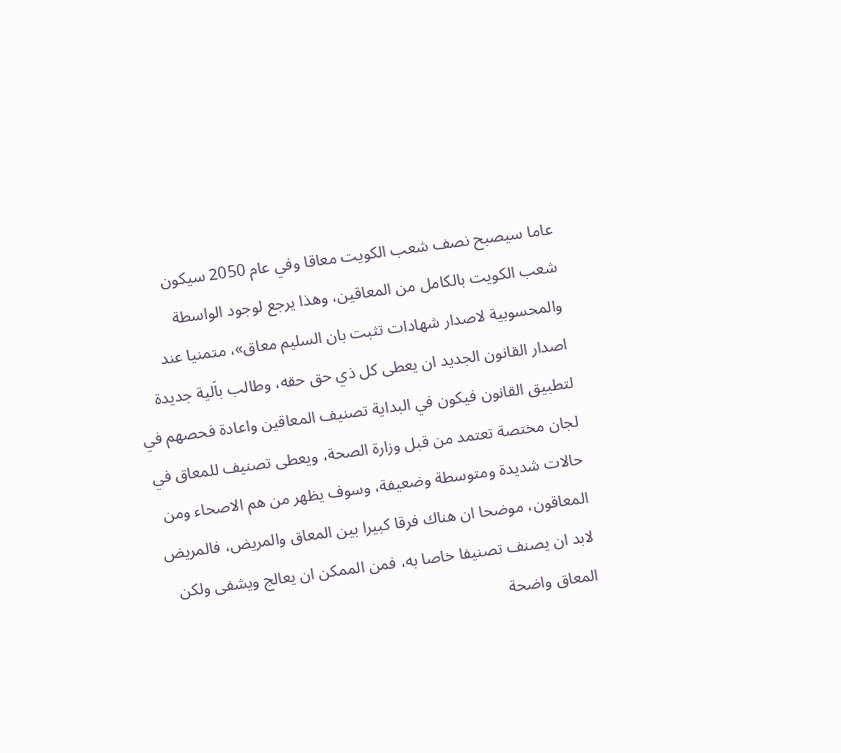عاما سيصبح نصف شعب الكويت معاقا وفي عام 2050 سيكون شعب الكويت بالكامل من المعاقين، وهذا يرجع لوجود الواسطة والمحسوبية لاصدار شهادات تثبت بان السليم معاق»، متمنيا عند اصدار القانون الجديد ان يعطى كل ذي حق حقه، وطالب باَلية جديدة لتطبيق القانون فيكون في البداية تصنيف المعاقين واعادة فحصهم في لجان مختصة تعتمد من قبل وزارة الصحة، ويعطى تصنيف للمعاق في حالات شديدة ومتوسطة وضعيفة، وسوف يظهر من هم الاصحاء ومن المعاقون، موضحا ان هناك فرقا كبيرا بين المعاق والمريض، فالمريض لابد ان يصنف تصنيفا خاصا به، فمن الممكن ان يعالج ويشفى ولكن المعاق واضحة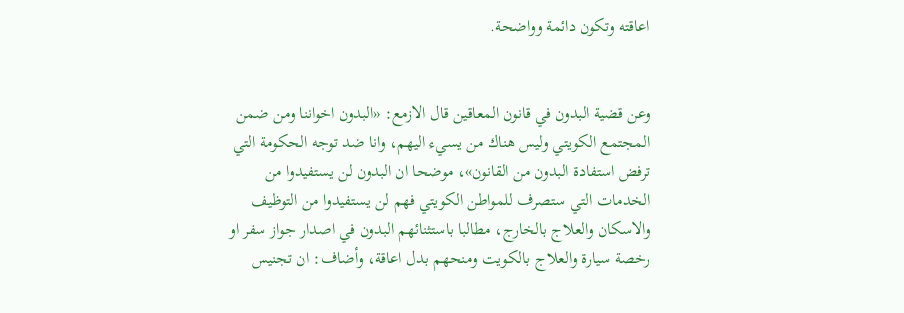اعاقته وتكون دائمة وواضحة.


وعن قضية البدون في قانون المعاقين قال الازمع: «البدون اخواننا ومن ضمن المجتمع الكويتي وليس هناك من يسيء اليهم، وانا ضد توجه الحكومة التي ترفض استفادة البدون من القانون»، موضحا ان البدون لن يستفيدوا من الخدمات التي ستصرف للمواطن الكويتي فهم لن يستفيدوا من التوظيف والاسكان والعلاج بالخارج، مطالبا باستثنائهم البدون في اصدار جواز سفر او رخصة سيارة والعلاج بالكويت ومنحهم بدل اعاقة، وأضاف: ان تجنيس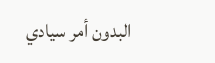البدون أمر سيادي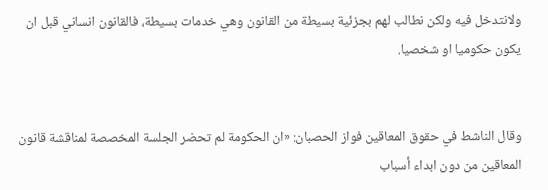ولانتدخل فيه ولكن نطالب لهم بجزئية بسيطة من القانون وهي خدمات بسيطة، فالقانون انساني قبل ان يكون حكوميا او شخصيا.


وقال الناشط في حقوق المعاقين فواز الحصبان: «ان الحكومة لم تحضر الجلسة المخصصة لمناقشة قانون المعاقين من دون ابداء أسباب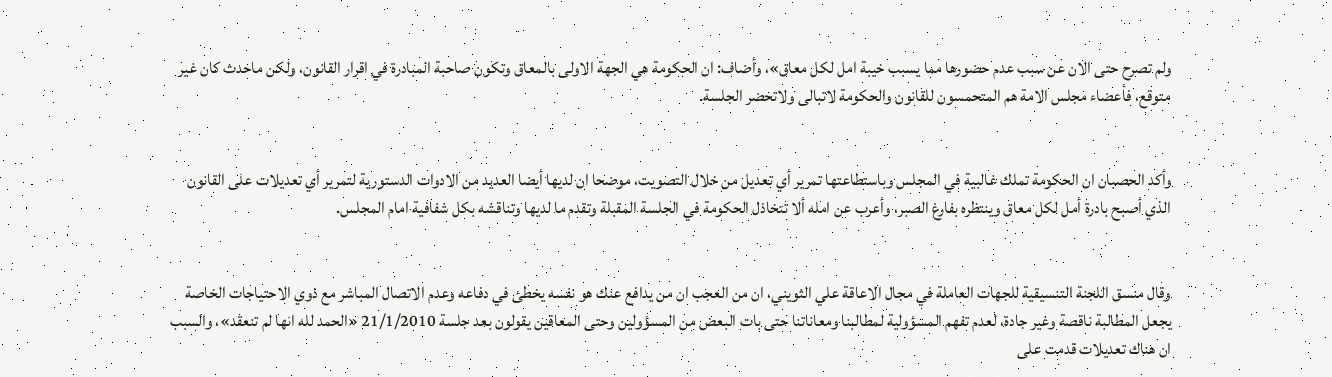ولم تصرح حتى الان عن سبب عدم حضورها مما يسبب خيبة امل لكل معاق»، وأضاف: ان الحكومة هي الجهة الاولى بالمعاق وتكون صاحبة المبادرة في اقرار القانون، ولكن ماحدث كان غير متوقع، فأعضاء مجلس الامة هم المتحمسون للقانون والحكومة لاتبالى ولاتحضر الجلسة.


وأكد الحصبان ان الحكومة تملك غالبية في المجلس وباستطاعتها تمرير أي تعديل من خلال التصويت، موضحا ان لديها أيضا العديد من الادوات الدستورية لتمرير أي تعديلات على القانون الذي أصبح بادرة أمل لكل معاق وينتظره بفارغ الصبر، وأعرب عن امله ألا تتخاذل الحكومة في الجلسة المقبلة وتقدم ما لديها وتناقشه بكل شفافية امام المجلس.


وقال منسق اللجنة التنسيقية للجهات العاملة في مجال الاعاقة علي الثويني، ان من العجب ان من يدافع عنك هو نفسه يخطئ في دفاعه وعدم الاتصال المباشر مع ذوي الاحتياجات الخاصة يجعل المطالبة ناقصة وغير جادة، لعدم تفهم المسؤولية لمطالبنا ومعاناتنا حتى بات البعض من المسؤولين وحتى المعاقين يقولون بعد جلسة 21/1/2010 «الحمد لله انها لم تنعقد»، والسبب ان هناك تعديلات قدمت على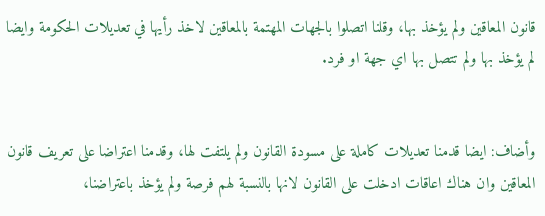قانون المعاقين ولم يؤخذ بها، وقلنا اتصلوا بالجهات المهتمة بالمعاقين لاخذ رأيها في تعديلات الحكومة وايضا لم يؤخذ بها ولم تتصل بها اي جهة او فرد.


وأضاف: ايضا قدمنا تعديلات كاملة على مسودة القانون ولم يلتفت لها، وقدمنا اعتراضا على تعريف قانون المعاقين وان هناك اعاقات ادخلت على القانون لانها بالنسبة لهم فرصة ولم يؤخذ باعتراضنا،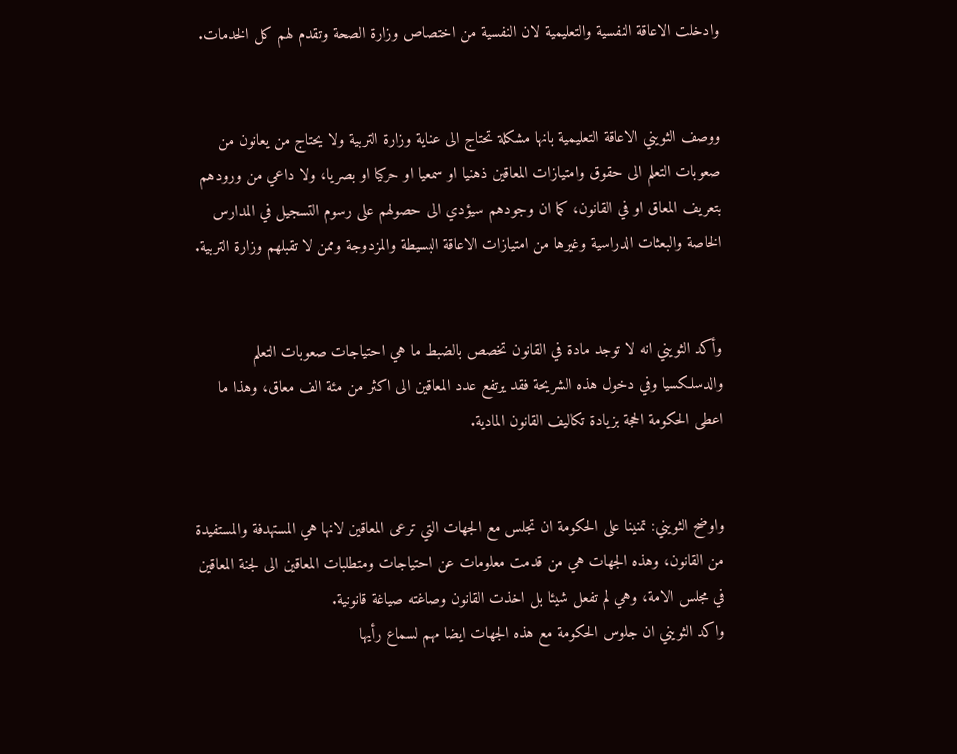وادخلت الاعاقة النفسية والتعليمية لان النفسية من اختصاص وزارة الصحة وتقدم لهم كل الخدمات.


ووصف الثويني الاعاقة التعليمية بانها مشكلة تحتاج الى عناية وزارة التربية ولا يحتاج من يعانون من صعوبات التعلم الى حقوق وامتيازات المعاقين ذهنيا او سمعيا او حركيا او بصريا، ولا داعي من ورودهم بتعريف المعاق او في القانون، كما ان وجودهم سيؤدي الى حصولهم على رسوم التسجيل في المدارس الخاصة والبعثات الدراسية وغيرها من امتيازات الاعاقة البسيطة والمزدوجة وممن لا تقبلهم وزارة التربية.


وأكد الثويني انه لا توجد مادة في القانون تخصص بالضبط ما هي احتياجات صعوبات التعلم والدسلكسيا وفي دخول هذه الشريحة فقد يرتفع عدد المعاقين الى اكثر من مئة الف معاق، وهذا ما اعطى الحكومة الحجة بزيادة تكاليف القانون المادية.


واوضح الثويني: تمنينا على الحكومة ان تجلس مع الجهات التي ترعى المعاقين لانها هي المستهدفة والمستفيدة من القانون، وهذه الجهات هي من قدمت معلومات عن احتياجات ومتطلبات المعاقين الى لجنة المعاقين في مجلس الامة، وهي لم تفعل شيئا بل اخذت القانون وصاغته صياغة قانونية.
واكد الثويني ان جلوس الحكومة مع هذه الجهات ايضا مهم لسماع رأيها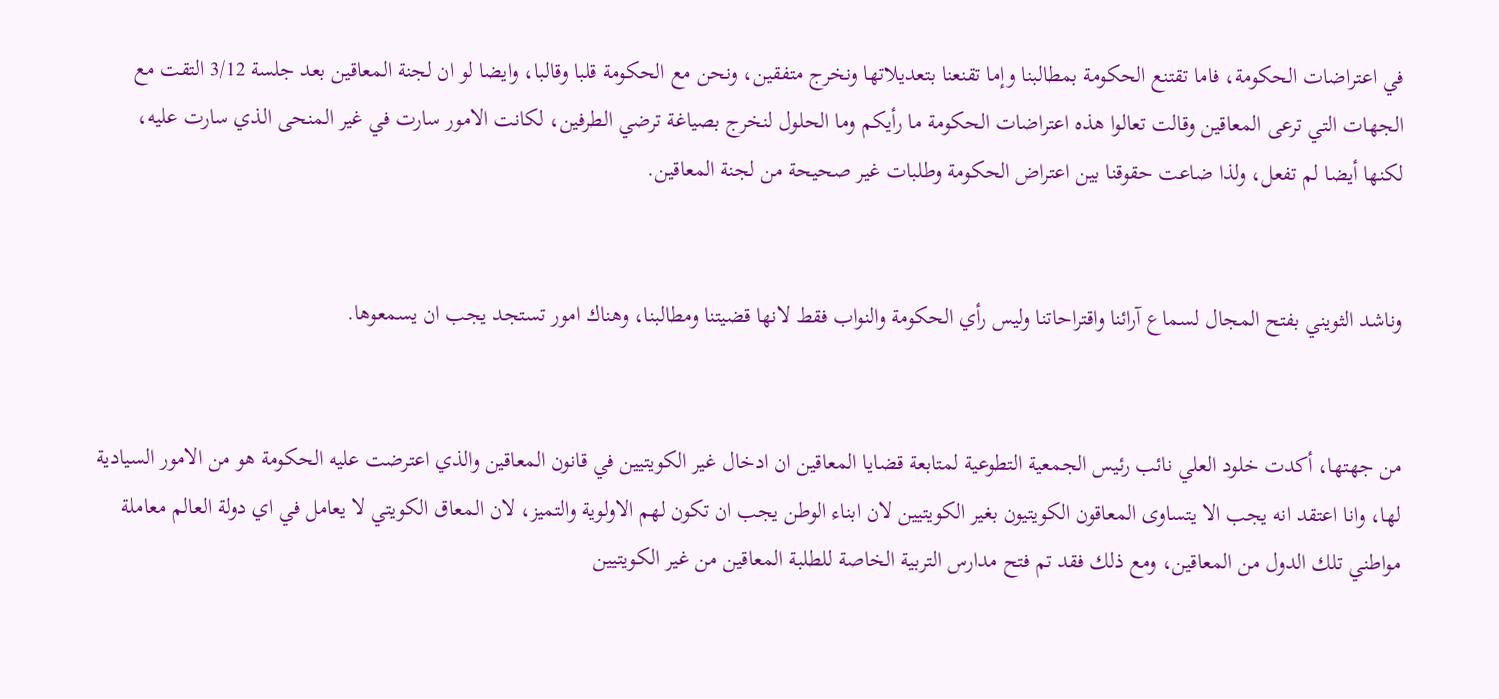في اعتراضات الحكومة، فاما تقتنع الحكومة بمطالبنا وإما تقنعنا بتعديلاتها ونخرج متفقين، ونحن مع الحكومة قلبا وقالبا، وايضا لو ان لجنة المعاقين بعد جلسة 3/12 التقت مع الجهات التي ترعى المعاقين وقالت تعالوا هذه اعتراضات الحكومة ما رأيكم وما الحلول لنخرج بصياغة ترضي الطرفين، لكانت الامور سارت في غير المنحى الذي سارت عليه، لكنها أيضا لم تفعل، ولذا ضاعت حقوقنا بين اعتراض الحكومة وطلبات غير صحيحة من لجنة المعاقين.


وناشد الثويني بفتح المجال لسماع آرائنا واقتراحاتنا وليس رأي الحكومة والنواب فقط لانها قضيتنا ومطالبنا، وهناك امور تستجد يجب ان يسمعوها.


من جهتها، أكدت خلود العلي نائب رئيس الجمعية التطوعية لمتابعة قضايا المعاقين ان ادخال غير الكويتيين في قانون المعاقين والذي اعترضت عليه الحكومة هو من الامور السيادية لها، وانا اعتقد انه يجب الا يتساوى المعاقون الكويتيون بغير الكويتيين لان ابناء الوطن يجب ان تكون لهم الاولوية والتميز، لان المعاق الكويتي لا يعامل في اي دولة العالم معاملة مواطني تلك الدول من المعاقين، ومع ذلك فقد تم فتح مدارس التربية الخاصة للطلبة المعاقين من غير الكويتيين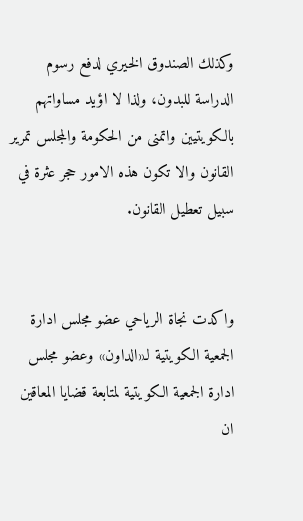وكذلك الصندوق الخيري لدفع رسوم الدراسة للبدون، ولذا لا اؤيد مساواتهم بالكويتيين واتمنى من الحكومة والمجلس تمرير القانون والا تكون هذه الامور حجر عثرة في سبيل تعطيل القانون.


واكدت نجاة الرياحي عضو مجلس ادارة الجمعية الكويتية لـ«الداون» وعضو مجلس ادارة الجمعية الكويتية لمتابعة قضايا المعاقين ان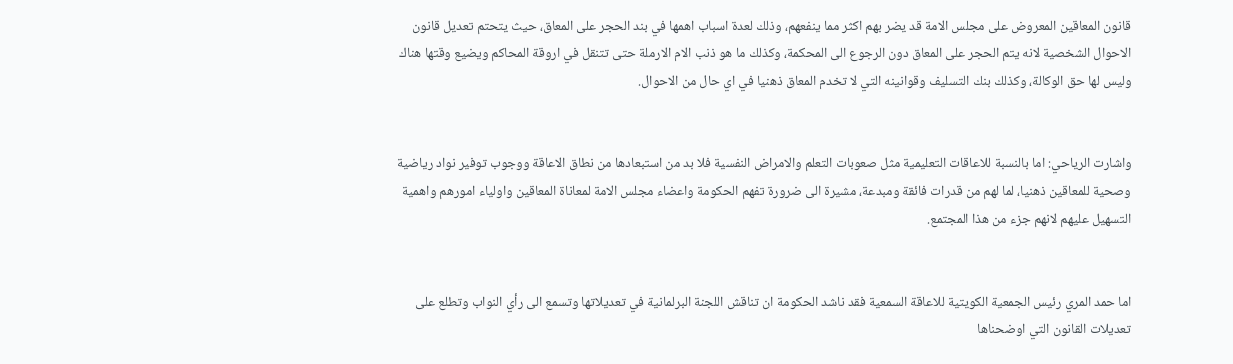قانون المعاقين المعروض على مجلس الامة قد يضر بهم اكثر مما ينفعهم، وذلك لعدة اسباب اهمها في بند الحجر على المعاق، حيث يتحتم تعديل قانون الاحوال الشخصية لانه يتم الحجر على المعاق دون الرجوع الى المحكمة، وكذلك ما هو ذنب الام الارملة حتى تتنقل في اروقة المحاكم ويضيع وقتها هناك وليس لها حق الوكالة، وكذلك بنك التسليف وقوانينه التي لا تخدم المعاق ذهنيا في اي حال من الاحوال.


واشارت الرياحي: اما بالنسبة للاعاقات التعليمية مثل صعوبات التعلم والامراض النفسية فلا بد من استبعادها من نطاق الاعاقة ووجوب توفير نواد رياضية وصحية للمعاقين ذهنيا، لما لهم من قدرات فائقة ومبدعة، مشيرة الى ضرورة تفهم الحكومة واعضاء مجلس الامة لمعاناة المعاقين واولياء امورهم واهمية التسهيل عليهم لانهم جزء من هذا المجتمع.


اما حمد المري رئيس الجمعية الكويتية للاعاقة السمعية فقد ناشد الحكومة ان تناقش اللجنة البرلمانية في تعديلاتها وتسمع الى رأي النواب وتطلع على تعديلات القانون التي اوضحناها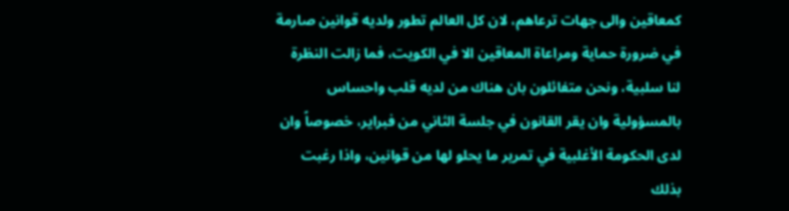كمعاقين والى جهات ترعاهم، لان كل العالم تطور ولديه قوانين صارمة في ضرورة حماية ومراعاة المعاقين الا في الكويت، فما زالت النظرة لنا سلبية، ونحن متفائلون بان هناك من لديه قلب واحساس بالمسؤولية وان يقر القانون في جلسة الثاني من فبراير، خصوصاً وان لدى الحكومة الأغلبية في تمرير ما يحلو لها من قوانين، واذا رغبت بذلك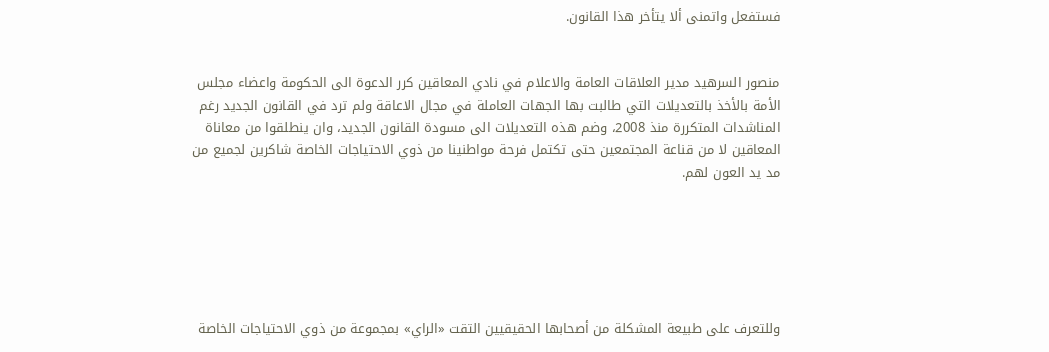فستفعل واتمنى ألا يتأخر هذا القانون.


منصور السرهيد مدير العلاقات العامة والاعلام في نادي المعاقين كرر الدعوة الى الحكومة واعضاء مجلس الأمة بالأخذ بالتعديلات التي طالبت بها الجهات العاملة في مجال الاعاقة ولم ترد في القانون الجديد رغم المناشدات المتكررة منذ 2008، وضم هذه التعديلات الى مسودة القانون الجديد، وان ينطلقوا من معاناة المعاقين لا من قناعة المجتمعين حتى تكتمل فرحة مواطنينا من ذوي الاحتياجات الخاصة شاكرين لجميع من مد يد العون لهم.






وللتعرف على طبيعة المشكلة من أصحابها الحقيقيين التقت «الراي» بمجموعة من ذوي الاحتياجات الخاصة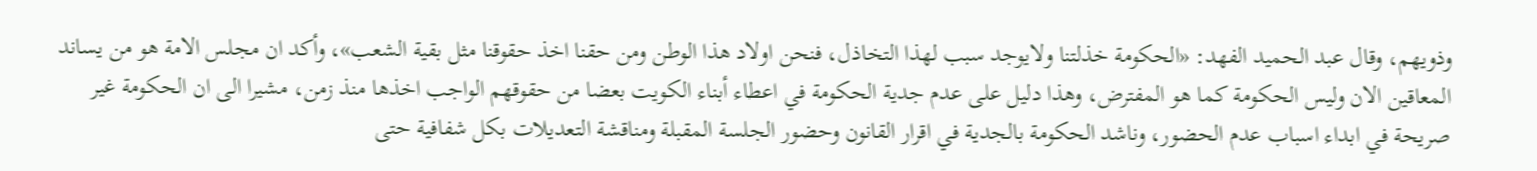وذويهم، وقال عبد الحميد الفهد: «الحكومة خذلتنا ولايوجد سبب لهذا التخاذل، فنحن اولاد هذا الوطن ومن حقنا اخذ حقوقنا مثل بقية الشعب»، وأكد ان مجلس الامة هو من يساند المعاقين الان وليس الحكومة كما هو المفترض، وهذا دليل على عدم جدية الحكومة في اعطاء أبناء الكويت بعضا من حقوقهم الواجب اخذها منذ زمن، مشيرا الى ان الحكومة غير صريحة في ابداء اسباب عدم الحضور، وناشد الحكومة بالجدية في اقرار القانون وحضور الجلسة المقبلة ومناقشة التعديلات بكل شفافية حتى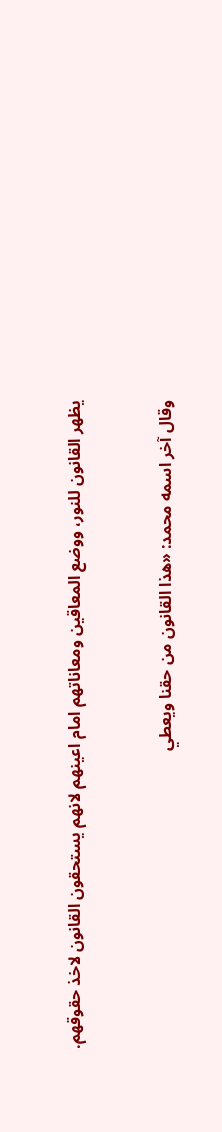يظهر القانون للنور، ووضع المعاقين ومعاناتهم امام اعينهم لانهم يستحقون القانون لاخذ حقوقهم.


وقال آخر اسمه محمد: «هذا القانون من حقنا ويعطي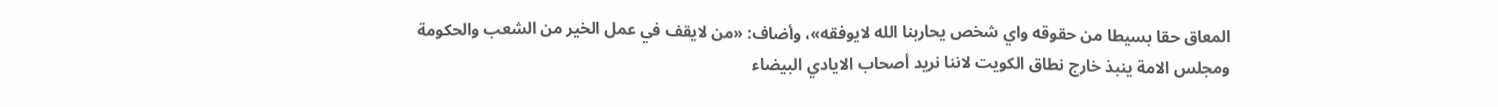المعاق حقا بسيطا من حقوقه واي شخص يحاربنا الله لايوفقه»، وأضاف: «من لايقف في عمل الخير من الشعب والحكومة ومجلس الامة ينبذ خارج نطاق الكويت لاننا نريد أصحاب الايادي البيضاء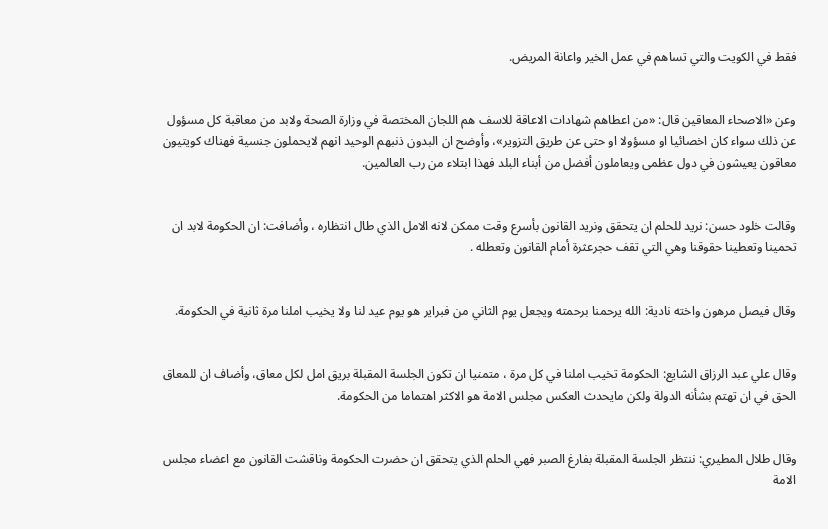فقط في الكويت والتي تساهم في عمل الخير واعانة المريض.


وعن «الاصحاء المعاقين قال: «من اعطاهم شهادات الاعاقة للاسف هم اللجان المختصة في وزارة الصحة ولابد من معاقبة كل مسؤول عن ذلك سواء كان اخصائيا او مسؤولا او حتى عن طريق التزوير»، وأوضح ان البدون ذنبهم الوحيد انهم لايحملون جنسية فهناك كويتيون معاقون يعيشون في دول عظمى ويعاملون أفضل من أبناء البلد فهذا ابتلاء من رب العالمين.


وقالت خلود حسن: نريد للحلم ان يتحقق ونريد القانون بأسرع وقت ممكن لانه الامل الذي طال انتظاره ، وأضافت: ان الحكومة لابد ان تحمينا وتعطينا حقوقنا وهي التي تقف حجرعثرة أمام القانون وتعطله .


وقال فيصل مرهون واخته نادية: الله يرحمنا برحمته ويجعل يوم الثاني من فبراير هو يوم عيد لنا ولا يخيب املنا مرة ثانية في الحكومة.


وقال علي عبد الرزاق الشايع: الحكومة تخيب املنا في كل مرة ، متمنيا ان تكون الجلسة المقبلة بريق امل لكل معاق، وأضاف ان للمعاق الحق في ان تهتم بشأنه الدولة ولكن مايحدث العكس مجلس الامة هو الاكثر اهتماما من الحكومة.


وقال طلال المطيري: ننتظر الجلسة المقبلة بفارغ الصبر فهي الحلم الذي يتحقق ان حضرت الحكومة وناقشت القانون مع اعضاء مجلس الامة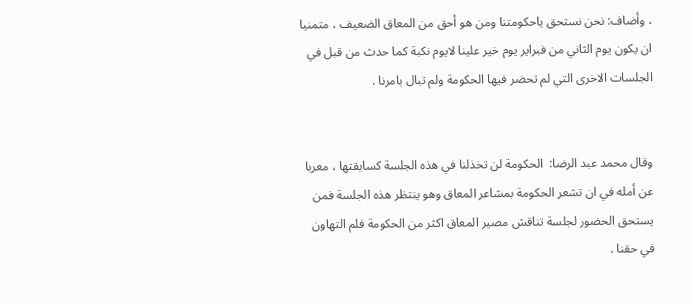، وأضاف: نحن نستحق ياحكومتنا ومن هو أحق من المعاق الضعيف ، متمنيا ان يكون يوم الثاني من فبراير يوم خير علينا لايوم نكبة كما حدث من قبل في الجلسات الاخرى التي لم تحضر فيها الحكومة ولم تبال بامرنا .


وقال محمد عبد الرضا:  الحكومة لن تخذلنا في هذه الجلسة كسابقتها ، معربا عن أمله في ان تشعر الحكومة بمشاعر المعاق وهو ينتظر هذه الجلسة فمن يستحق الحضور لجلسة تناقش مصير المعاق اكثر من الحكومة فلم التهاون في حقنا .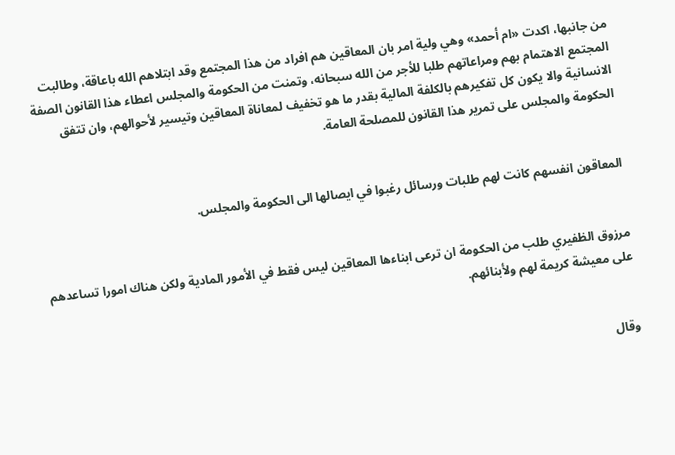من جانبها، اكدت «ام أحمد» وهي ولية امر بان المعاقين هم افراد من هذا المجتمع وقد ابتلاهم الله باعاقة، وطالبت المجتمع الاهتمام بهم ومراعاتهم طلبا للأجر من الله سبحانه، وتمنت من الحكومة والمجلس اعطاء هذا القانون الصفة الانسانية والا يكون كل تفكيرهم بالكلفة المالية بقدر ما هو تخفيف لمعاناة المعاقين وتيسير لأحوالهم، وان تتفق الحكومة والمجلس على تمرير هذا القانون للمصلحة العامة.


المعاقون انفسهم كانت لهم طلبات ورسائل رغبوا في ايصالها الى الحكومة والمجلس.


مرزوق الظفيري طلب من الحكومة ان ترعى ابناءها المعاقين ليس فقط في الأمور المادية ولكن هناك امورا تساعدهم على معيشة كريمة لهم ولأبنائهم.


وقال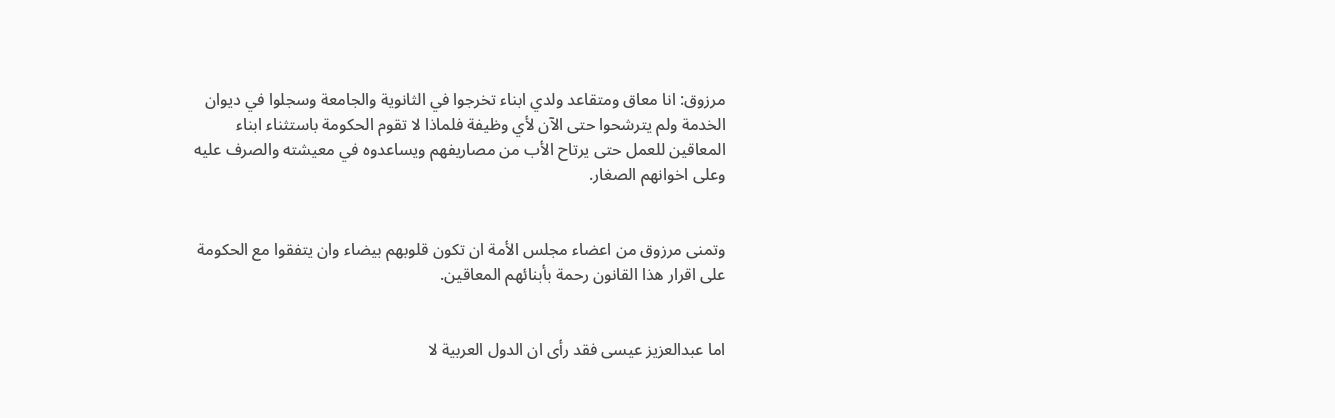مرزوق: انا معاق ومتقاعد ولدي ابناء تخرجوا في الثانوية والجامعة وسجلوا في ديوان الخدمة ولم يترشحوا حتى الآن لأي وظيفة فلماذا لا تقوم الحكومة باستثناء ابناء المعاقين للعمل حتى يرتاح الأب من مصاريفهم ويساعدوه في معيشته والصرف عليه وعلى اخوانهم الصغار.


وتمنى مرزوق من اعضاء مجلس الأمة ان تكون قلوبهم بيضاء وان يتفقوا مع الحكومة على اقرار هذا القانون رحمة بأبنائهم المعاقين.


اما عبدالعزيز عيسى فقد رأى ان الدول العربية لا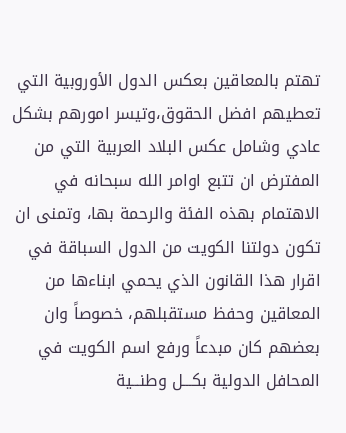تهتم بالمعاقين بعكس الدول الأوروبية التي تعطيهم افضل الحقوق،وتيسر امورهم بشكل عادي وشامل عكس البلاد العربية التي من المفترض ان تتبع اوامر الله سبحانه في الاهتمام بهذه الفئة والرحمة بها، وتمنى ان تكون دولتنا الكويت من الدول السباقة في اقرار هذا القانون الذي يحمي ابناءها من المعاقين وحفظ مستقبلهم، خصوصاً وان بعضهم كان مبدعاً ورفع اسم الكويت في المحافل الدولية بكـــل وطنـــية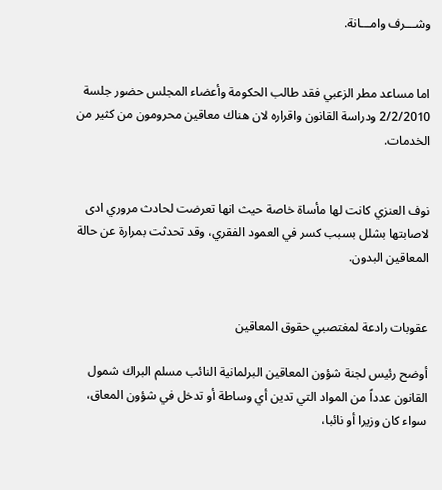وشـــرف وامـــانة.


اما مساعد مطر الزعبي فقد طالب الحكومة وأعضاء المجلس حضور جلسة 2/2/2010 ودراسة القانون واقراره لان هناك معاقين محرومون من كثير من الخدمات.


نوف العنزي كانت لها مأساة خاصة حيث انها تعرضت لحادث مروري ادى لاصابتها بشلل بسبب كسر في العمود الفقري، وقد تحدثت بمرارة عن حالة المعاقين البدون.


عقوبات رادعة لمغتصبي حقوق المعاقين

أوضح رئيس لجنة شؤون المعاقين البرلمانية النائب مسلم البراك شمول القانون عدداً من المواد التي تدين أي وساطة أو تدخل في شؤون المعاق، سواء كان وزيرا أو نائبا،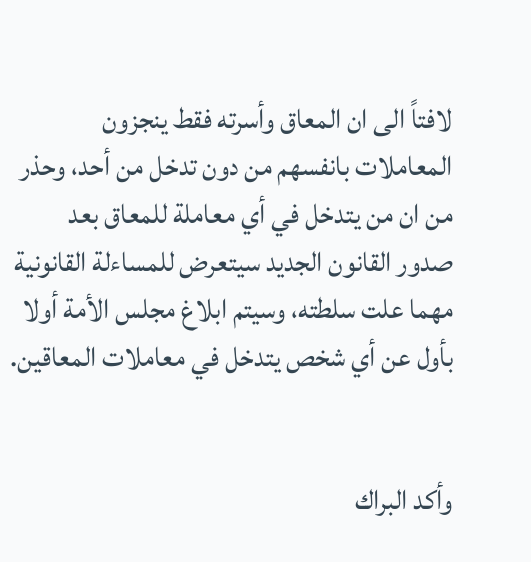لافتاً الى ان المعاق وأسرته فقط ينجزون المعاملات بانفسهم من دون تدخل من أحد، وحذر من ان من يتدخل في أي معاملة للمعاق بعد صدور القانون الجديد سيتعرض للمساءلة القانونية مهما علت سلطته، وسيتم ابلاغ مجلس الأمة أولا بأول عن أي شخص يتدخل في معاملات المعاقين.


وأكد البراك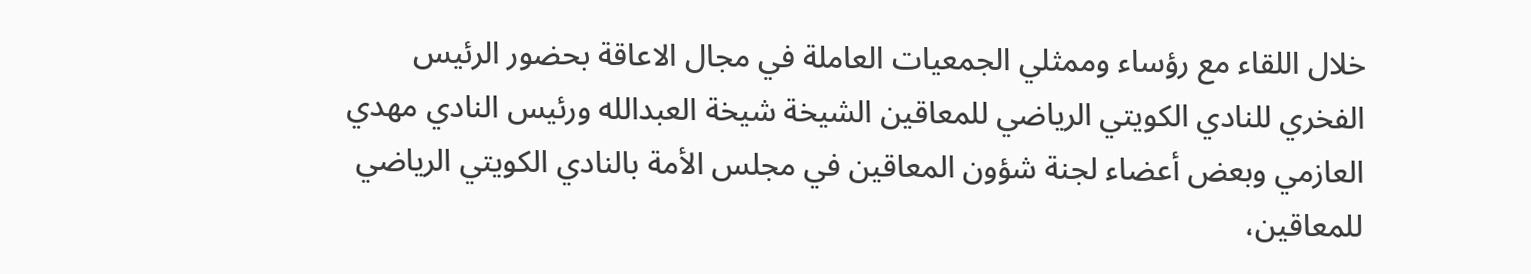خلال اللقاء مع رؤساء وممثلي الجمعيات العاملة في مجال الاعاقة بحضور الرئيس الفخري للنادي الكويتي الرياضي للمعاقين الشيخة شيخة العبدالله ورئيس النادي مهدي العازمي وبعض أعضاء لجنة شؤون المعاقين في مجلس الأمة بالنادي الكويتي الرياضي للمعاقين،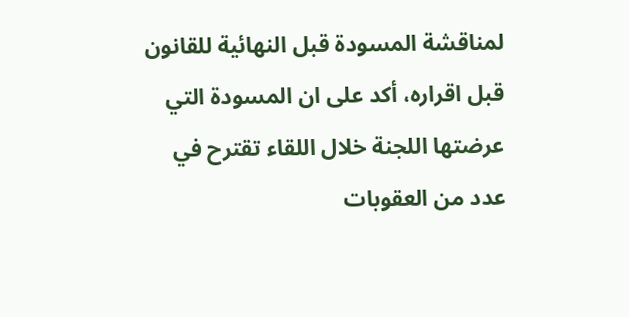لمناقشة المسودة قبل النهائية للقانون قبل اقراره، أكد على ان المسودة التي عرضتها اللجنة خلال اللقاء تقترح في عدد من العقوبات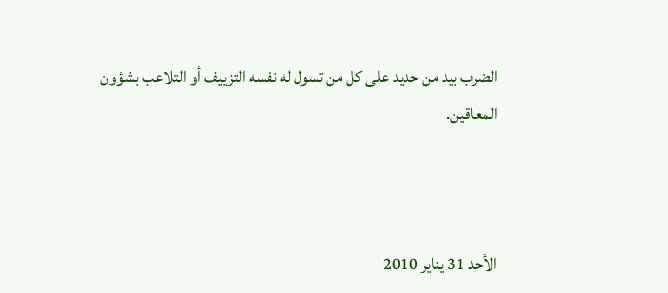الضرب بيد من حديد على كل من تسول له نفسه التزييف أو التلاعب بشؤون المعاقين.



الأحد 31 يناير 2010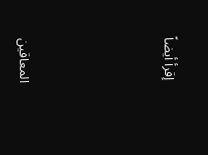إقرأ أيضاً




المعاقين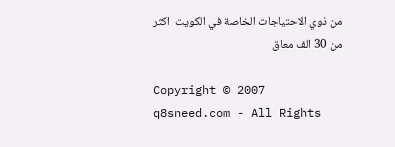من ذوي الاحتياجات الخاصة في الكويت  اكثر من 30 الف معاق

Copyright © 2007 q8sneed.com - All Rights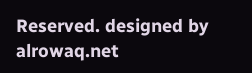Reserved. designed by alrowaq.net